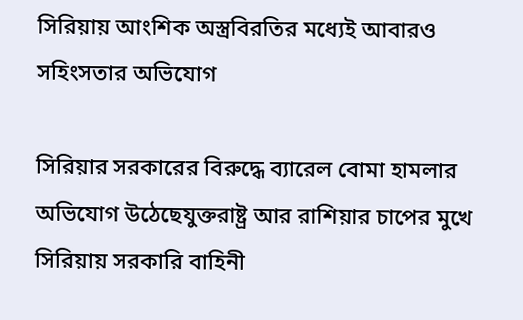সিরিয়ায় আংশিক অস্ত্রবিরতির মধ্যেই আবারও সহিংসতার অভিযোগ

সিরিয়ার সরকারের বিরুদ্ধে ব্যারেল বোমা হামলার অভিযোগ উঠেছেযুক্তরাষ্ট্র আর রাশিয়ার চাপের মুখে সিরিয়ায় সরকারি বাহিনী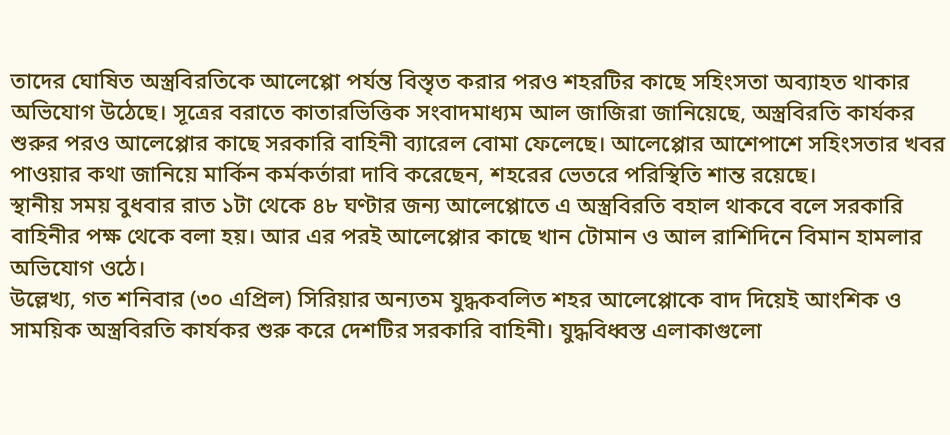তাদের ঘোষিত অস্ত্রবিরতিকে আলেপ্পো পর্যন্ত বিস্তৃত করার পরও শহরটির কাছে সহিংসতা অব্যাহত থাকার অভিযোগ উঠেছে। সূত্রের বরাতে কাতারভিত্তিক সংবাদমাধ্যম আল জাজিরা জানিয়েছে, অস্ত্রবিরতি কার্যকর শুরুর পরও আলেপ্পোর কাছে সরকারি বাহিনী ব্যারেল বোমা ফেলেছে। আলেপ্পোর আশেপাশে সহিংসতার খবর পাওয়ার কথা জানিয়ে মার্কিন কর্মকর্তারা দাবি করেছেন, শহরের ভেতরে পরিস্থিতি শান্ত রয়েছে।
স্থানীয় সময় বুধবার রাত ১টা থেকে ৪৮ ঘণ্টার জন্য আলেপ্পোতে এ অস্ত্রবিরতি বহাল থাকবে বলে সরকারি বাহিনীর পক্ষ থেকে বলা হয়। আর এর পরই আলেপ্পোর কাছে খান টোমান ও আল রাশিদিনে বিমান হামলার অভিযোগ ওঠে।
উল্লেখ্য, গত শনিবার (৩০ এপ্রিল) সিরিয়ার অন্যতম যুদ্ধকবলিত শহর আলেপ্পোকে বাদ দিয়েই আংশিক ও সাময়িক অস্ত্রবিরতি কার্যকর শুরু করে দেশটির সরকারি বাহিনী। যুদ্ধবিধ্বস্ত এলাকাগুলো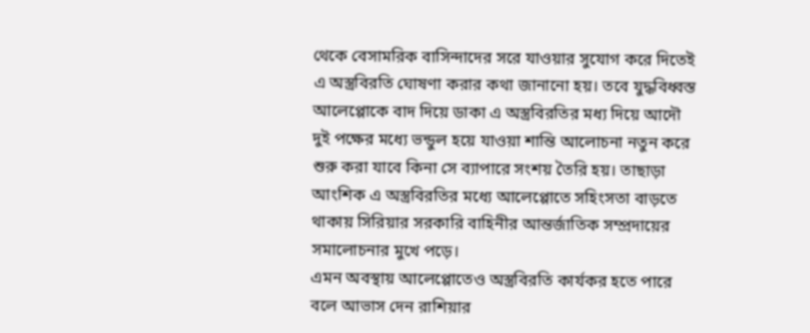থেকে বেসামরিক বাসিন্দাদের সরে যাওয়ার সুযোগ করে দিতেই এ অস্ত্রবিরতি ঘোষণা করার কথা জানানো হয়। তবে যুদ্ধবিধ্বস্ত আলেপ্পোকে বাদ দিয়ে ডাকা এ অস্ত্রবিরতির মধ্য দিয়ে আদৌ দুই পক্ষের মধ্যে ভন্ডুল হয়ে যাওয়া শান্তি আলোচনা নতুন করে শুরু করা যাবে কিনা সে ব্যাপারে সংশয় তৈরি হয়। তাছাড়া আংশিক এ অস্ত্রবিরতির মধ্যে আলেপ্পোতে সহিংসতা বাড়তে থাকায় সিরিয়ার সরকারি বাহিনীর আন্তর্জাতিক সম্প্রদায়ের সমালোচনার মুখে পড়ে।
এমন অবস্থায় আলেপ্পোতেও অস্ত্রবিরতি কার্যকর হতে পারে বলে আভাস দেন রাশিয়ার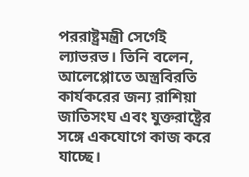পররাষ্ট্রমন্ত্রী সের্গেই ল্যাভরভ। তিনি বলেন, আলেপ্পোতে অস্ত্রবিরতি কার্যকরের জন্য রাশিয়া জাতিসংঘ এবং যুক্তরাষ্ট্রের সঙ্গে একযোগে কাজ করে যাচ্ছে।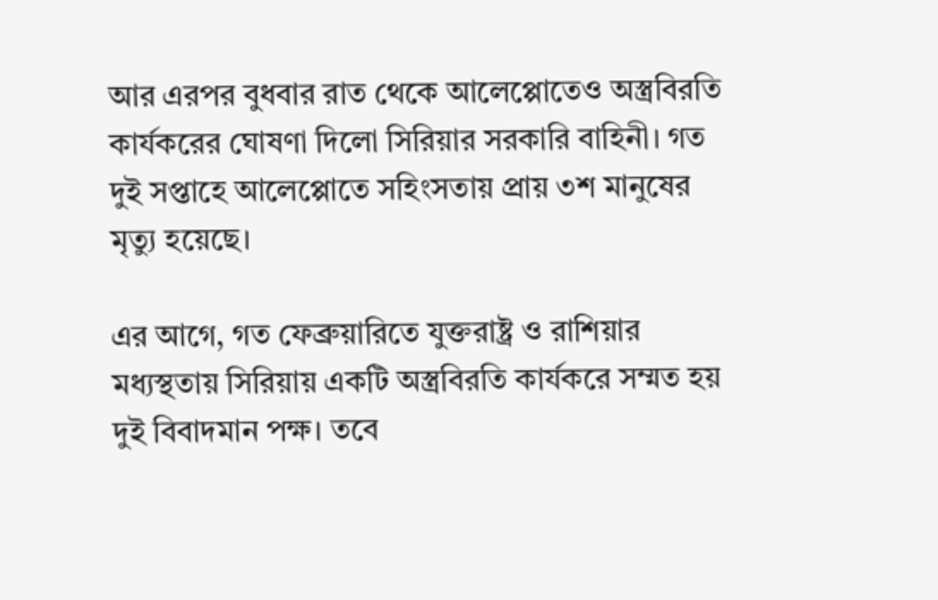আর এরপর বুধবার রাত থেকে আলেপ্পোতেও অস্ত্রবিরতি কার্যকরের ঘোষণা দিলো সিরিয়ার সরকারি বাহিনী। গত দুই সপ্তাহে আলেপ্পোতে সহিংসতায় প্রায় ৩শ মানুষের মৃত্যু হয়েছে।

এর আগে, গত ফেব্রুয়ারিতে যুক্তরাষ্ট্র ও রাশিয়ার মধ্যস্থতায় সিরিয়ায় একটি অস্ত্রবিরতি কার্যকরে সম্মত হয় দুই বিবাদমান পক্ষ। তবে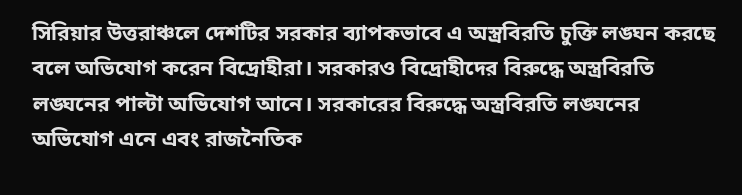সিরিয়ার উত্তরাঞ্চলে দেশটির সরকার ব্যাপকভাবে এ অস্ত্রবিরতি চুক্তি লঙ্ঘন করছে বলে অভিযোগ করেন বিদ্রোহীরা। সরকারও বিদ্রোহীদের বিরুদ্ধে অস্ত্রবিরতি লঙ্ঘনের পাল্টা অভিযোগ আনে। সরকারের বিরুদ্ধে অস্ত্রবিরতি লঙ্ঘনের অভিযোগ এনে এবং রাজনৈতিক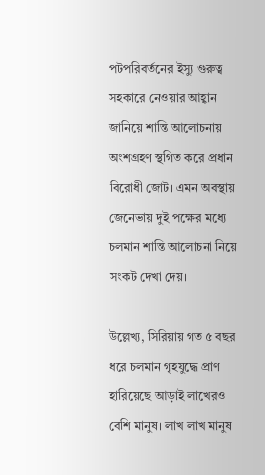পটপরিবর্তনের ইস্যু গুরুত্ব সহকারে নেওয়ার আহ্বান জানিয়ে শান্তি আলোচনায় অংশগ্রহণ স্থগিত করে প্রধান বিরোধী জোট। এমন অবস্থায় জেনেভায় দুই পক্ষের মধ্যে চলমান শান্তি আলোচনা নিয়ে সংকট দেখা দেয়।

উল্লেখ্য, সিরিয়ায় গত ৫ বছর ধরে চলমান গৃহযুদ্ধে প্রাণ হারিয়েছে আড়াই লাখেরও বেশি মানুষ। লাখ লাখ মানুষ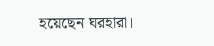হয়েছেন ঘরহারা।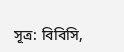সূত্র: বিবিসি,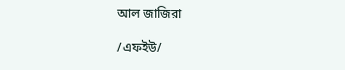আল জাজিরা

/এফইউ/